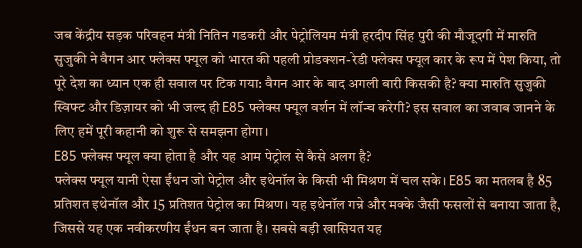जब केंद्रीय सड़क परिवहन मंत्री नितिन गडकरी और पेट्रोलियम मंत्री हरदीप सिंह पुरी की मौजूदगी में मारुति सुजुकी ने वैगन आर फ्लेक्स फ्यूल को भारत की पहली प्रोडक्शन-रेडी फ्लेक्स फ्यूल कार के रूप में पेश किया, तो पूरे देश का ध्यान एक ही सवाल पर टिक गया: वैगन आर के बाद अगली बारी किसकी है? क्या मारुति सुजुकी स्विफ्ट और डिज़ायर को भी जल्द ही E85 फ्लेक्स फ्यूल वर्शन में लॉन्च करेगी? इस सवाल का जवाब जानने के लिए हमें पूरी कहानी को शुरू से समझना होगा।
E85 फ्लेक्स फ्यूल क्या होता है और यह आम पेट्रोल से कैसे अलग है?
फ्लेक्स फ्यूल यानी ऐसा ईंधन जो पेट्रोल और इथेनॉल के किसी भी मिश्रण में चल सके। E85 का मतलब है 85 प्रतिशत इथेनॉल और 15 प्रतिशत पेट्रोल का मिश्रण। यह इथेनॉल गन्ने और मक्के जैसी फसलों से बनाया जाता है, जिससे यह एक नवीकरणीय ईंधन बन जाता है। सबसे बड़ी खासियत यह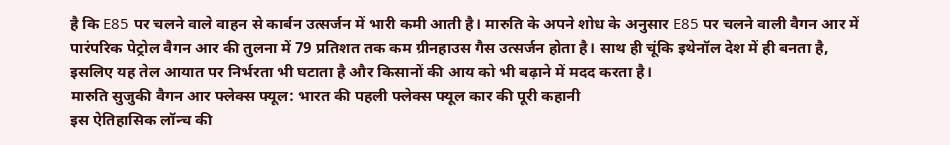है कि E85 पर चलने वाले वाहन से कार्बन उत्सर्जन में भारी कमी आती है। मारुति के अपने शोध के अनुसार E85 पर चलने वाली वैगन आर में पारंपरिक पेट्रोल वैगन आर की तुलना में 79 प्रतिशत तक कम ग्रीनहाउस गैस उत्सर्जन होता है। साथ ही चूंकि इथेनॉल देश में ही बनता है, इसलिए यह तेल आयात पर निर्भरता भी घटाता है और किसानों की आय को भी बढ़ाने में मदद करता है।
मारुति सुजुकी वैगन आर फ्लेक्स फ्यूल: भारत की पहली फ्लेक्स फ्यूल कार की पूरी कहानी
इस ऐतिहासिक लॉन्च की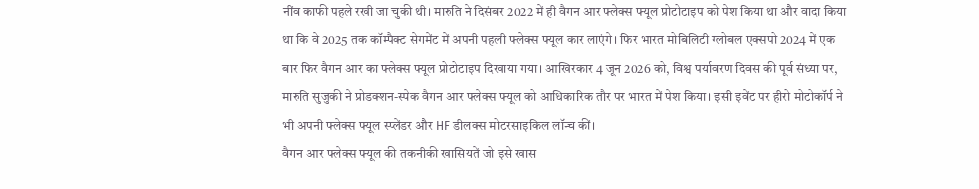नींव काफी पहले रखी जा चुकी थी। मारुति ने दिसंबर 2022 में ही वैगन आर फ्लेक्स फ्यूल प्रोटोटाइप को पेश किया था और वादा किया था कि वे 2025 तक कॉम्पैक्ट सेगमेंट में अपनी पहली फ्लेक्स फ्यूल कार लाएंगे। फिर भारत मोबिलिटी ग्लोबल एक्सपो 2024 में एक बार फिर वैगन आर का फ्लेक्स फ्यूल प्रोटोटाइप दिखाया गया। आखिरकार 4 जून 2026 को, विश्व पर्यावरण दिवस की पूर्व संध्या पर, मारुति सुजुकी ने प्रोडक्शन-स्पेक वैगन आर फ्लेक्स फ्यूल को आधिकारिक तौर पर भारत में पेश किया। इसी इवेंट पर हीरो मोटोकॉर्प ने भी अपनी फ्लेक्स फ्यूल स्प्लेंडर और HF डीलक्स मोटरसाइकिल लॉन्च कीं।
वैगन आर फ्लेक्स फ्यूल की तकनीकी खासियतें जो इसे खास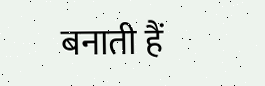बनाती हैं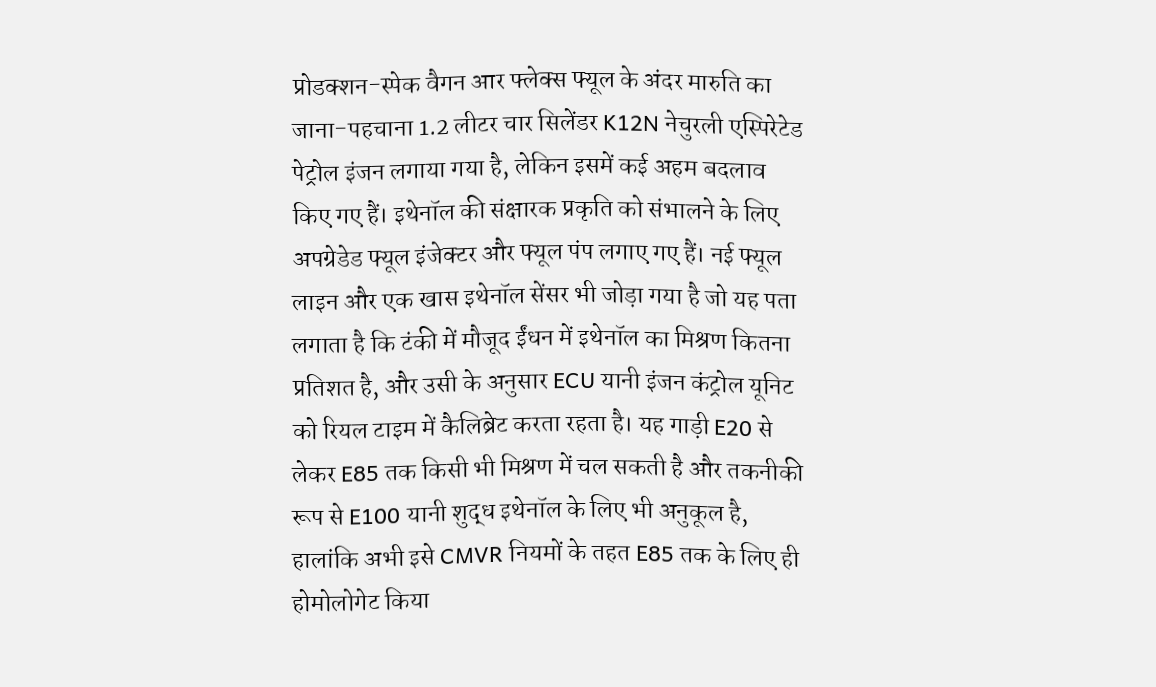प्रोडक्शन-स्पेक वैगन आर फ्लेक्स फ्यूल के अंदर मारुति का जाना-पहचाना 1.2 लीटर चार सिलेंडर K12N नेचुरली एस्पिरेटेड पेट्रोल इंजन लगाया गया है, लेकिन इसमें कई अहम बदलाव किए गए हैं। इथेनॉल की संक्षारक प्रकृति को संभालने के लिए अपग्रेडेड फ्यूल इंजेक्टर और फ्यूल पंप लगाए गए हैं। नई फ्यूल लाइन और एक खास इथेनॉल सेंसर भी जोड़ा गया है जो यह पता लगाता है कि टंकी में मौजूद ईंधन में इथेनॉल का मिश्रण कितना प्रतिशत है, और उसी के अनुसार ECU यानी इंजन कंट्रोल यूनिट को रियल टाइम में कैलिब्रेट करता रहता है। यह गाड़ी E20 से लेकर E85 तक किसी भी मिश्रण में चल सकती है और तकनीकी रूप से E100 यानी शुद्ध इथेनॉल के लिए भी अनुकूल है, हालांकि अभी इसे CMVR नियमों के तहत E85 तक के लिए ही होमोलोगेट किया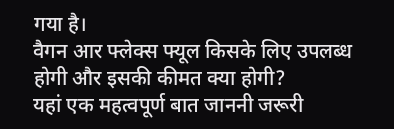गया है।
वैगन आर फ्लेक्स फ्यूल किसके लिए उपलब्ध होगी और इसकी कीमत क्या होगी?
यहां एक महत्वपूर्ण बात जाननी जरूरी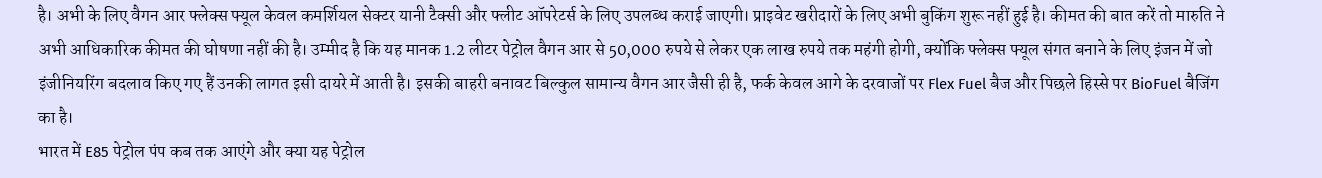है। अभी के लिए वैगन आर फ्लेक्स फ्यूल केवल कमर्शियल सेक्टर यानी टैक्सी और फ्लीट ऑपरेटर्स के लिए उपलब्ध कराई जाएगी। प्राइवेट खरीदारों के लिए अभी बुकिंग शुरू नहीं हुई है। कीमत की बात करें तो मारुति ने अभी आधिकारिक कीमत की घोषणा नहीं की है। उम्मीद है कि यह मानक 1.2 लीटर पेट्रोल वैगन आर से 50,000 रुपये से लेकर एक लाख रुपये तक महंगी होगी, क्योंकि फ्लेक्स फ्यूल संगत बनाने के लिए इंजन में जो इंजीनियरिंग बदलाव किए गए हैं उनकी लागत इसी दायरे में आती है। इसकी बाहरी बनावट बिल्कुल सामान्य वैगन आर जैसी ही है, फर्क केवल आगे के दरवाजों पर Flex Fuel बैज और पिछले हिस्से पर BioFuel बैजिंग का है।
भारत में E85 पेट्रोल पंप कब तक आएंगे और क्या यह पेट्रोल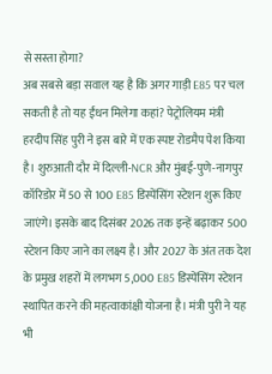से सस्ता होगा?
अब सबसे बड़ा सवाल यह है कि अगर गाड़ी E85 पर चल सकती है तो यह ईंधन मिलेगा कहां? पेट्रोलियम मंत्री हरदीप सिंह पुरी ने इस बारे में एक स्पष्ट रोडमैप पेश किया है। शुरुआती दौर में दिल्ली-NCR और मुंबई-पुणे-नागपुर कॉरिडोर में 50 से 100 E85 डिस्पेंसिंग स्टेशन शुरू किए जाएंगे। इसके बाद दिसंबर 2026 तक इन्हें बढ़ाकर 500 स्टेशन किए जाने का लक्ष्य है। और 2027 के अंत तक देश के प्रमुख शहरों में लगभग 5,000 E85 डिस्पेंसिंग स्टेशन स्थापित करने की महत्वाकांक्षी योजना है। मंत्री पुरी ने यह भी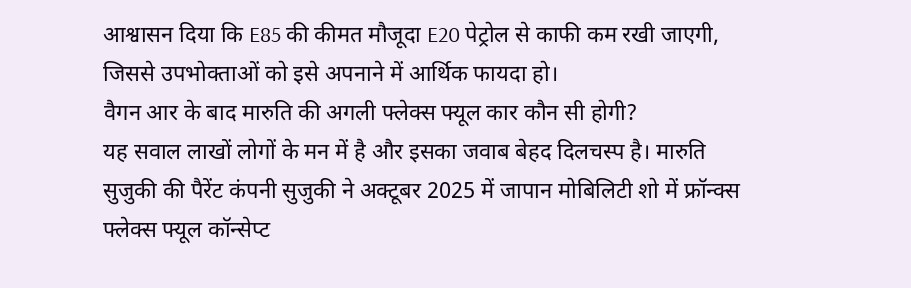आश्वासन दिया कि E85 की कीमत मौजूदा E20 पेट्रोल से काफी कम रखी जाएगी, जिससे उपभोक्ताओं को इसे अपनाने में आर्थिक फायदा हो।
वैगन आर के बाद मारुति की अगली फ्लेक्स फ्यूल कार कौन सी होगी?
यह सवाल लाखों लोगों के मन में है और इसका जवाब बेहद दिलचस्प है। मारुति सुजुकी की पैरेंट कंपनी सुजुकी ने अक्टूबर 2025 में जापान मोबिलिटी शो में फ्रॉन्क्स फ्लेक्स फ्यूल कॉन्सेप्ट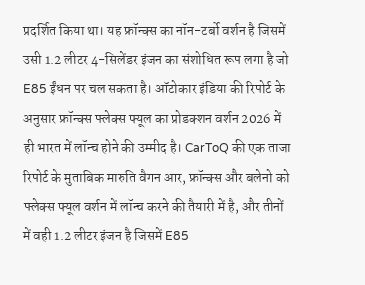प्रदर्शित किया था। यह फ्रॉन्क्स का नॉन-टर्बो वर्शन है जिसमें उसी 1.2 लीटर 4-सिलेंडर इंजन का संशोधित रूप लगा है जो E85 ईंधन पर चल सकता है। ऑटोकार इंडिया की रिपोर्ट के अनुसार फ्रॉन्क्स फ्लेक्स फ्यूल का प्रोडक्शन वर्शन 2026 में ही भारत में लॉन्च होने की उम्मीद है। CarToQ की एक ताजा रिपोर्ट के मुताबिक मारुति वैगन आर, फ्रॉन्क्स और बलेनो को फ्लेक्स फ्यूल वर्शन में लॉन्च करने की तैयारी में है, और तीनों में वही 1.2 लीटर इंजन है जिसमें E85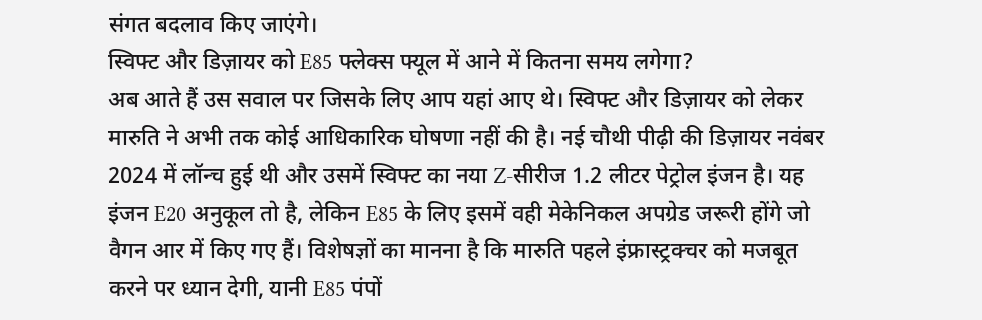संगत बदलाव किए जाएंगे।
स्विफ्ट और डिज़ायर को E85 फ्लेक्स फ्यूल में आने में कितना समय लगेगा?
अब आते हैं उस सवाल पर जिसके लिए आप यहां आए थे। स्विफ्ट और डिज़ायर को लेकर मारुति ने अभी तक कोई आधिकारिक घोषणा नहीं की है। नई चौथी पीढ़ी की डिज़ायर नवंबर 2024 में लॉन्च हुई थी और उसमें स्विफ्ट का नया Z-सीरीज 1.2 लीटर पेट्रोल इंजन है। यह इंजन E20 अनुकूल तो है, लेकिन E85 के लिए इसमें वही मेकेनिकल अपग्रेड जरूरी होंगे जो वैगन आर में किए गए हैं। विशेषज्ञों का मानना है कि मारुति पहले इंफ्रास्ट्रक्चर को मजबूत करने पर ध्यान देगी, यानी E85 पंपों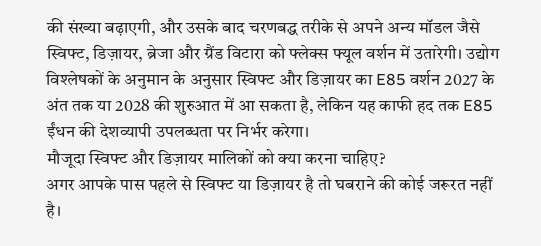की संख्या बढ़ाएगी, और उसके बाद चरणबद्ध तरीके से अपने अन्य मॉडल जैसे स्विफ्ट, डिज़ायर, ब्रेजा और ग्रैंड विटारा को फ्लेक्स फ्यूल वर्शन में उतारेगी। उद्योग विश्लेषकों के अनुमान के अनुसार स्विफ्ट और डिज़ायर का E85 वर्शन 2027 के अंत तक या 2028 की शुरुआत में आ सकता है, लेकिन यह काफी हद तक E85 ईंधन की देशव्यापी उपलब्धता पर निर्भर करेगा।
मौजूदा स्विफ्ट और डिज़ायर मालिकों को क्या करना चाहिए?
अगर आपके पास पहले से स्विफ्ट या डिज़ायर है तो घबराने की कोई जरूरत नहीं है।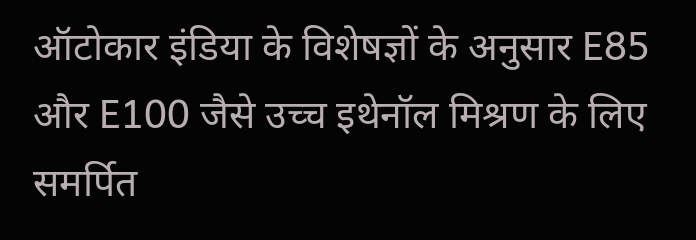ऑटोकार इंडिया के विशेषज्ञों के अनुसार E85 और E100 जैसे उच्च इथेनॉल मिश्रण के लिए समर्पित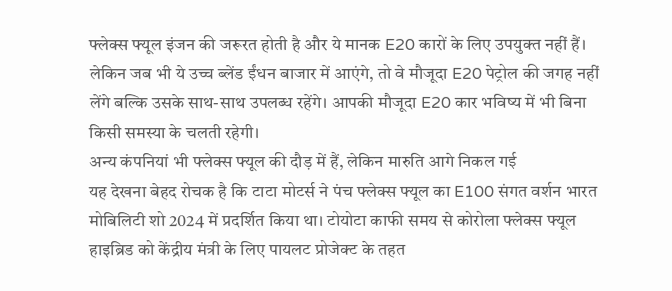फ्लेक्स फ्यूल इंजन की जरूरत होती है और ये मानक E20 कारों के लिए उपयुक्त नहीं हैं। लेकिन जब भी ये उच्च ब्लेंड ईंधन बाजार में आएंगे, तो वे मौजूदा E20 पेट्रोल की जगह नहीं लेंगे बल्कि उसके साथ-साथ उपलब्ध रहेंगे। आपकी मौजूदा E20 कार भविष्य में भी बिना किसी समस्या के चलती रहेगी।
अन्य कंपनियां भी फ्लेक्स फ्यूल की दौड़ में हैं, लेकिन मारुति आगे निकल गई
यह देखना बेहद रोचक है कि टाटा मोटर्स ने पंच फ्लेक्स फ्यूल का E100 संगत वर्शन भारत मोबिलिटी शो 2024 में प्रदर्शित किया था। टोयोटा काफी समय से कोरोला फ्लेक्स फ्यूल हाइब्रिड को केंद्रीय मंत्री के लिए पायलट प्रोजेक्ट के तहत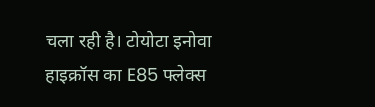चला रही है। टोयोटा इनोवा हाइक्रॉस का E85 फ्लेक्स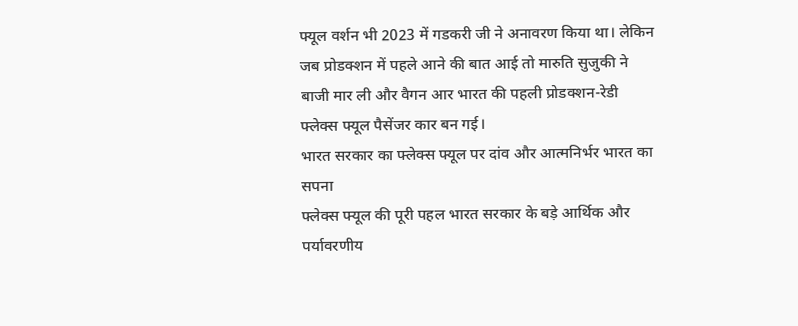फ्यूल वर्शन भी 2023 में गडकरी जी ने अनावरण किया था। लेकिन जब प्रोडक्शन में पहले आने की बात आई तो मारुति सुजुकी ने बाजी मार ली और वैगन आर भारत की पहली प्रोडक्शन-रेडी फ्लेक्स फ्यूल पैसेंजर कार बन गई।
भारत सरकार का फ्लेक्स फ्यूल पर दांव और आत्मनिर्भर भारत का सपना
फ्लेक्स फ्यूल की पूरी पहल भारत सरकार के बड़े आर्थिक और पर्यावरणीय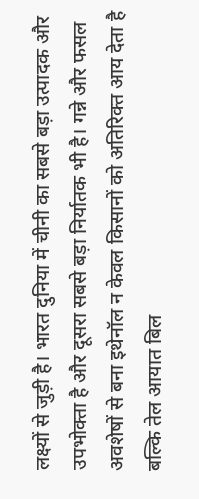लक्ष्यों से जुड़ी है। भारत दुनिया में चीनी का सबसे बड़ा उत्पादक और उपभोक्ता है और दूसरा सबसे बड़ा निर्यातक भी है। गन्ने और फसल अवशेषों से बना इथेनॉल न केवल किसानों को अतिरिक्त आय देता है बल्कि तेल आयात बिल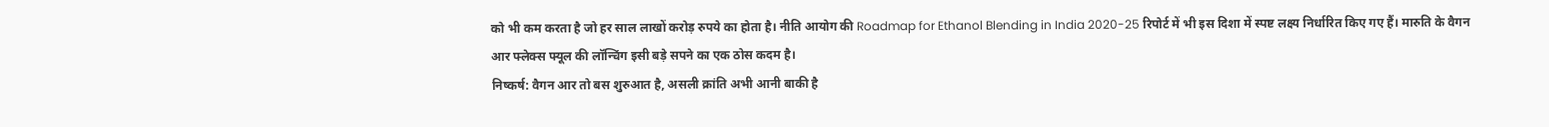को भी कम करता है जो हर साल लाखों करोड़ रुपये का होता है। नीति आयोग की Roadmap for Ethanol Blending in India 2020-25 रिपोर्ट में भी इस दिशा में स्पष्ट लक्ष्य निर्धारित किए गए हैं। मारुति के वैगन आर फ्लेक्स फ्यूल की लॉन्चिंग इसी बड़े सपने का एक ठोस कदम है।
निष्कर्ष: वैगन आर तो बस शुरुआत है, असली क्रांति अभी आनी बाकी है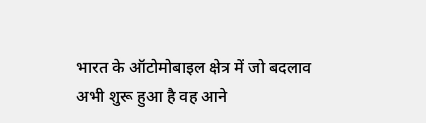भारत के ऑटोमोबाइल क्षेत्र में जो बदलाव अभी शुरू हुआ है वह आने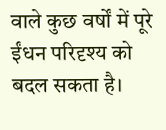वाले कुछ वर्षों में पूरे ईंधन परिदृश्य को बदल सकता है।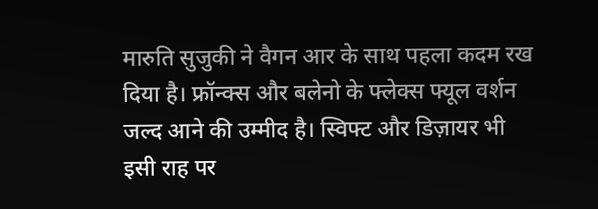मारुति सुजुकी ने वैगन आर के साथ पहला कदम रख दिया है। फ्रॉन्क्स और बलेनो के फ्लेक्स फ्यूल वर्शन जल्द आने की उम्मीद है। स्विफ्ट और डिज़ायर भी इसी राह पर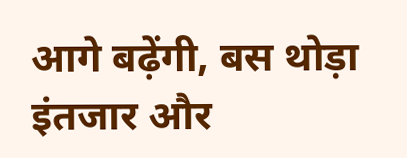आगे बढ़ेंगी, बस थोड़ा इंतजार और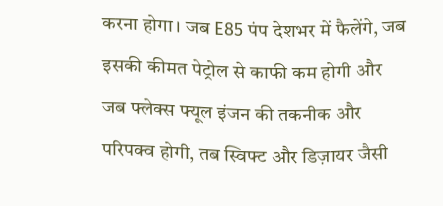करना होगा। जब E85 पंप देशभर में फैलेंगे, जब इसकी कीमत पेट्रोल से काफी कम होगी और जब फ्लेक्स फ्यूल इंजन की तकनीक और परिपक्व होगी, तब स्विफ्ट और डिज़ायर जैसी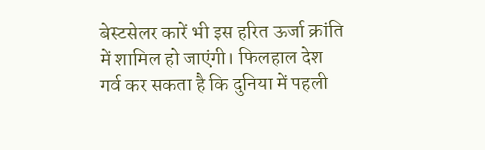बेस्टसेलर कारें भी इस हरित ऊर्जा क्रांति में शामिल हो जाएंगी। फिलहाल देश गर्व कर सकता है कि दुनिया में पहली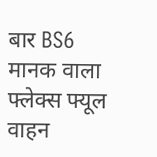बार BS6 मानक वाला फ्लेक्स फ्यूल वाहन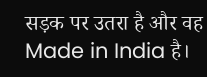सड़क पर उतरा है और वह Made in India है।